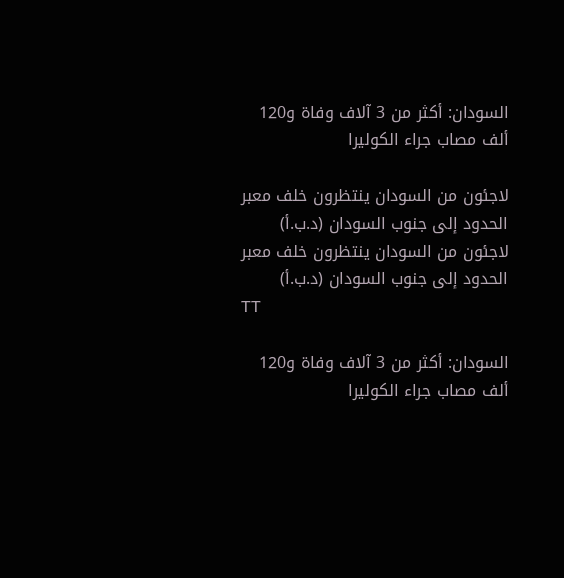السودان: أكثر من 3 آلاف وفاة و120 ألف مصاب جراء الكوليرا

لاجئون من السودان ينتظرون خلف معبر الحدود إلى جنوب السودان (د.ب.أ)
لاجئون من السودان ينتظرون خلف معبر الحدود إلى جنوب السودان (د.ب.أ)
TT

السودان: أكثر من 3 آلاف وفاة و120 ألف مصاب جراء الكوليرا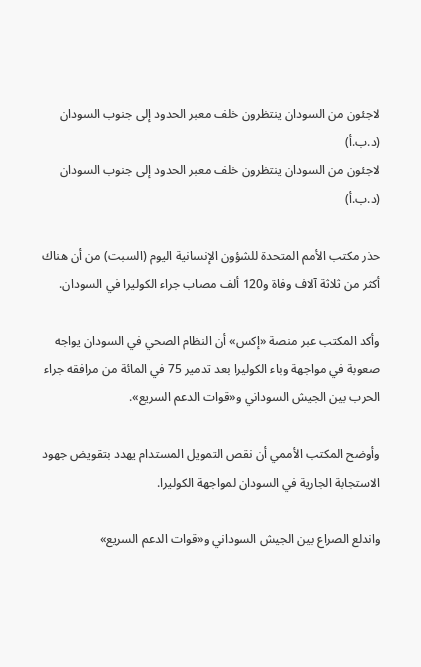لاجئون من السودان ينتظرون خلف معبر الحدود إلى جنوب السودان (د.ب.أ)
لاجئون من السودان ينتظرون خلف معبر الحدود إلى جنوب السودان (د.ب.أ)

حذر مكتب الأمم المتحدة للشؤون الإنسانية اليوم (السبت) من أن هناك أكثر من ثلاثة آلاف وفاة و120 ألف مصاب جراء الكوليرا في السودان.

وأكد المكتب عبر منصة «إكس» أن النظام الصحي في السودان يواجه صعوبة في مواجهة وباء الكوليرا بعد تدمير 75 في المائة من مرافقه جراء الحرب بين الجيش السوداني و«قوات الدعم السريع».

وأوضح المكتب الأممي أن نقص التمويل المستدام يهدد بتقويض جهود الاستجابة الجارية في السودان لمواجهة الكوليرا.

واندلع الصراع بين الجيش السوداني و«قوات الدعم السريع»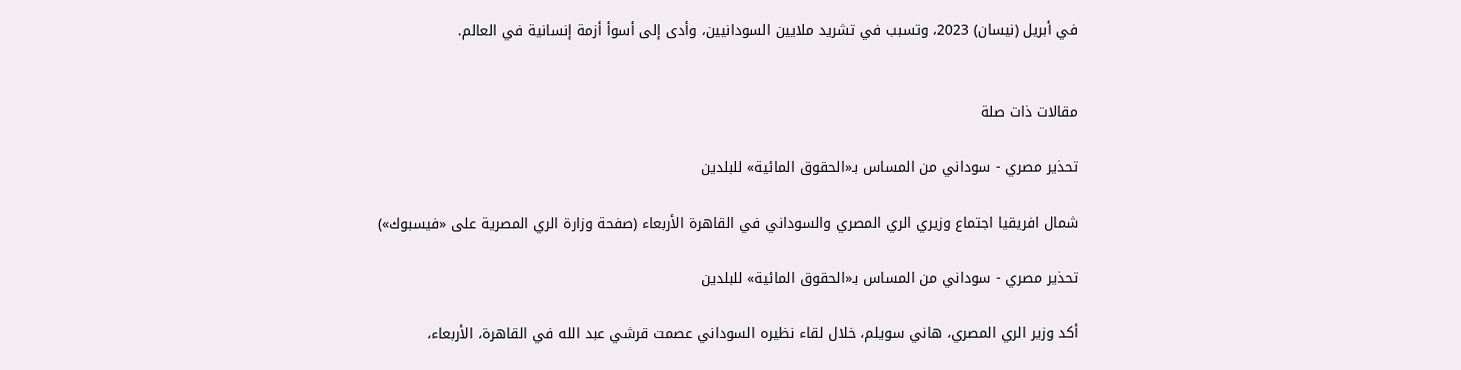في أبريل (نيسان) 2023، وتسبب في تشريد ملايين السودانيين، وأدى إلى أسوأ أزمة إنسانية في العالم.


مقالات ذات صلة

تحذير مصري - سوداني من المساس بـ«الحقوق المائية» للبلدين

شمال افريقيا اجتماع وزيري الري المصري والسوداني في القاهرة الأربعاء (صفحة وزارة الري المصرية على «فيسبوك»)

تحذير مصري - سوداني من المساس بـ«الحقوق المائية» للبلدين

أكد وزير الري المصري، هاني سويلم، خلال لقاء نظيره السوداني عصمت قرشي عبد الله في القاهرة، الأربعاء،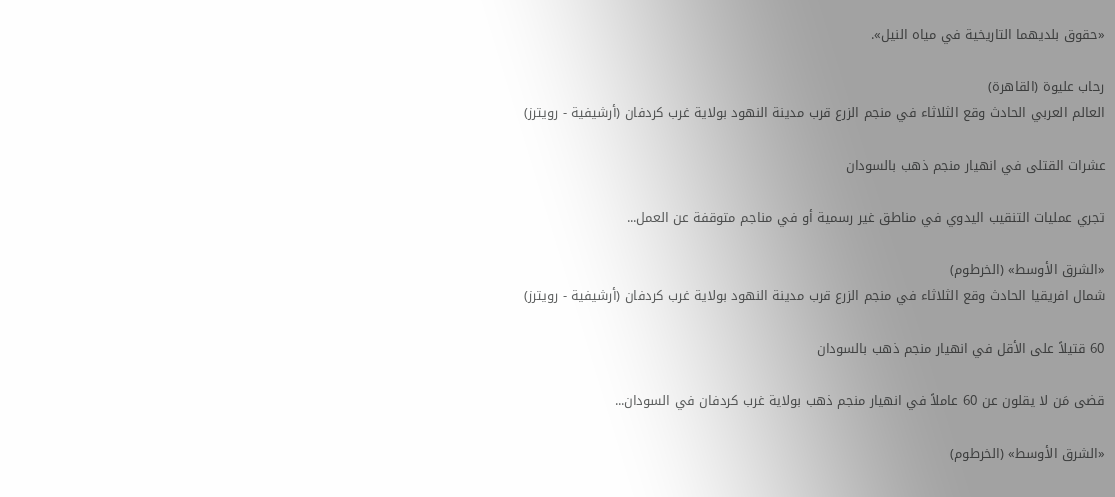«حقوق بلديهما التاريخية في مياه النيل».

رحاب عليوة (القاهرة)
العالم العربي الحادث وقع الثلاثاء في منجم الزرع قرب مدينة النهود بولاية غرب كردفان (أرشيفية - رويترز)

عشرات القتلى في انهيار منجم ذهب بالسودان

تجري عمليات التنقيب اليدوي في مناطق غير رسمية أو في مناجم متوقفة عن العمل...

«الشرق الأوسط» (الخرطوم)
شمال افريقيا الحادث وقع الثلاثاء في منجم الزرع قرب مدينة النهود بولاية غرب كردفان (أرشيفية - رويترز)

60 قتيلاً على الأقل في انهيار منجم ذهب بالسودان

قضى مَن لا يقلون عن 60 عاملاً في انهيار منجم ذهب بولاية غرب كردفان في السودان...

«الشرق الأوسط» (الخرطوم)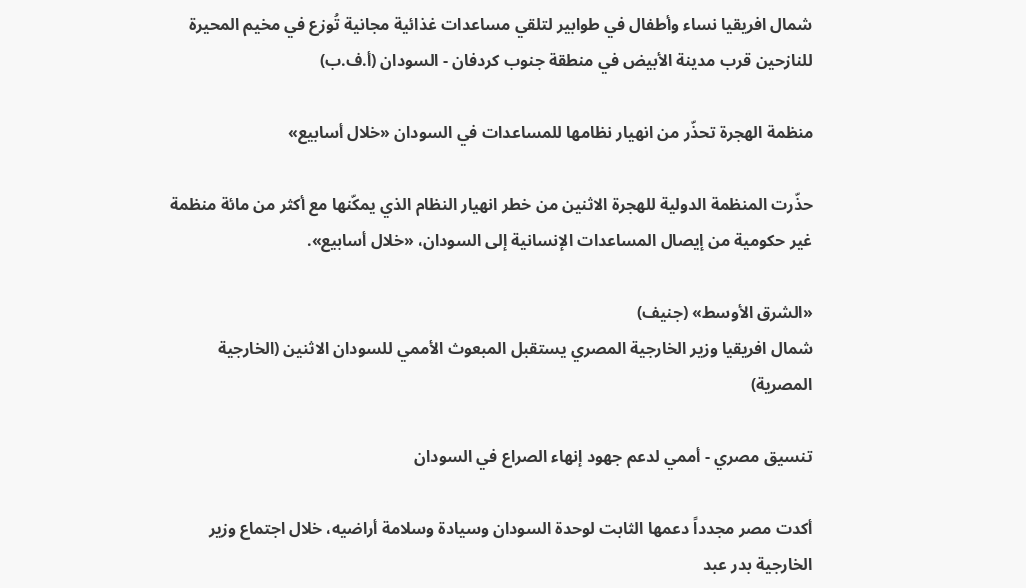شمال افريقيا نساء وأطفال في طوابير لتلقي مساعدات غذائية مجانية تُوزع في مخيم المحيرة للنازحين قرب مدينة الأبيض في منطقة جنوب كردفان - السودان (أ.ف.ب)

منظمة الهجرة تحذّر من انهيار نظامها للمساعدات في السودان «خلال أسابيع»

حذّرت المنظمة الدولية للهجرة الاثنين من خطر انهيار النظام الذي يمكّنها مع أكثر من مائة منظمة غير حكومية من إيصال المساعدات الإنسانية إلى السودان، «خلال أسابيع».

«الشرق الأوسط» (جنيف)
شمال افريقيا وزير الخارجية المصري يستقبل المبعوث الأممي للسودان الاثنين (الخارجية المصرية)

تنسيق مصري - أممي لدعم جهود إنهاء الصراع في السودان

أكدت مصر مجدداً دعمها الثابت لوحدة السودان وسيادة وسلامة أراضيه، خلال اجتماع وزير الخارجية بدر عبد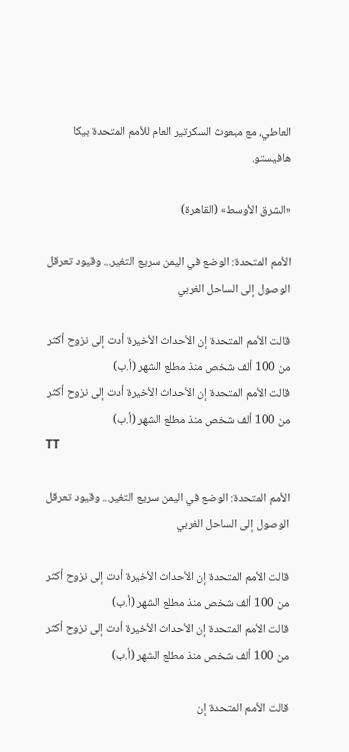العاطي، مع مبعوث السكرتير العام للأمم المتحدة بيكا هافيستو.

«الشرق الأوسط» (القاهرة)

الأمم المتحدة: الوضع في اليمن سريع التغير... وقيود تعرقل الوصول إلى الساحل الغربي

قالت الأمم المتحدة إن الأحداث الأخيرة أدت إلى نزوح أكثر من 100 ألف شخص منذ مطلع الشهر (أ.ب)
قالت الأمم المتحدة إن الأحداث الأخيرة أدت إلى نزوح أكثر من 100 ألف شخص منذ مطلع الشهر (أ.ب)
TT

الأمم المتحدة: الوضع في اليمن سريع التغير... وقيود تعرقل الوصول إلى الساحل الغربي

قالت الأمم المتحدة إن الأحداث الأخيرة أدت إلى نزوح أكثر من 100 ألف شخص منذ مطلع الشهر (أ.ب)
قالت الأمم المتحدة إن الأحداث الأخيرة أدت إلى نزوح أكثر من 100 ألف شخص منذ مطلع الشهر (أ.ب)

قالت الأمم المتحدة إن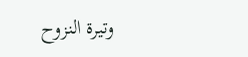وتيرة النزوح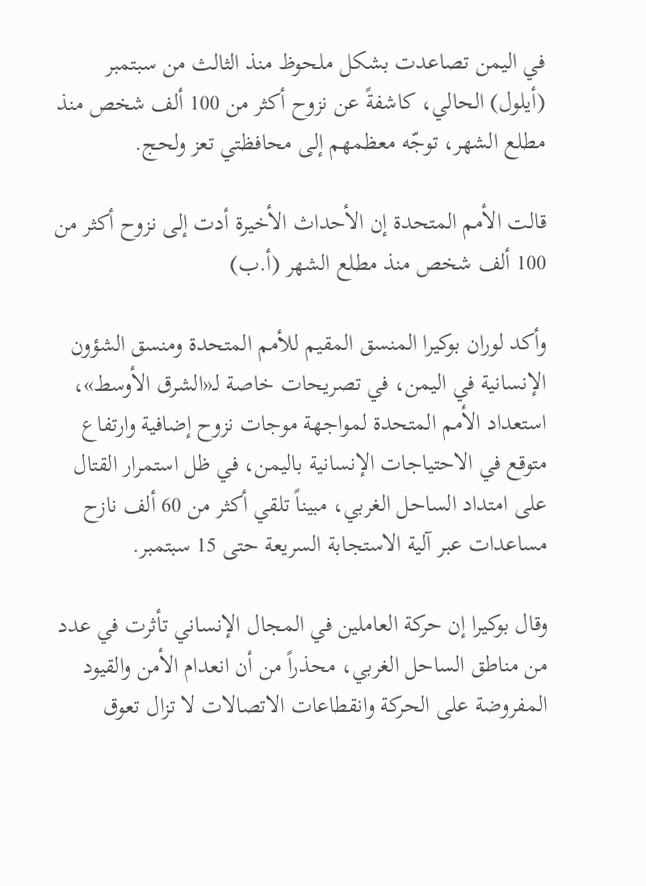في اليمن تصاعدت بشكل ملحوظ منذ الثالث من سبتمبر (أيلول) الحالي، كاشفةً عن نزوح أكثر من 100 ألف شخص منذ مطلع الشهر، توجّه معظمهم إلى محافظتي تعز ولحج.

قالت الأمم المتحدة إن الأحداث الأخيرة أدت إلى نزوح أكثر من 100 ألف شخص منذ مطلع الشهر (أ.ب)

وأكد لوران بوكيرا المنسق المقيم للأمم المتحدة ومنسق الشؤون الإنسانية في اليمن، في تصريحات خاصة لـ«الشرق الأوسط»، استعداد الأمم المتحدة لمواجهة موجات نزوح إضافية وارتفاع متوقع في الاحتياجات الإنسانية باليمن، في ظل استمرار القتال على امتداد الساحل الغربي، مبيناً تلقي أكثر من 60 ألف نازح مساعدات عبر آلية الاستجابة السريعة حتى 15 سبتمبر.

وقال بوكيرا إن حركة العاملين في المجال الإنساني تأثرت في عدد من مناطق الساحل الغربي، محذراً من أن انعدام الأمن والقيود المفروضة على الحركة وانقطاعات الاتصالات لا تزال تعوق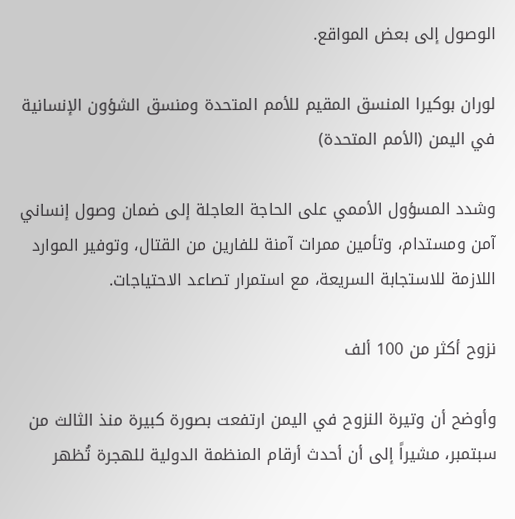الوصول إلى بعض المواقع.

لوران بوكيرا المنسق المقيم للأمم المتحدة ومنسق الشؤون الإنسانية في اليمن (الأمم المتحدة)

وشدد المسؤول الأممي على الحاجة العاجلة إلى ضمان وصول إنساني آمن ومستدام، وتأمين ممرات آمنة للفارين من القتال، وتوفير الموارد اللازمة للاستجابة السريعة، مع استمرار تصاعد الاحتياجات.

نزوح أكثر من 100 ألف

وأوضح أن وتيرة النزوح في اليمن ارتفعت بصورة كبيرة منذ الثالث من سبتمبر، مشيراً إلى أن أحدث أرقام المنظمة الدولية للهجرة تُظهر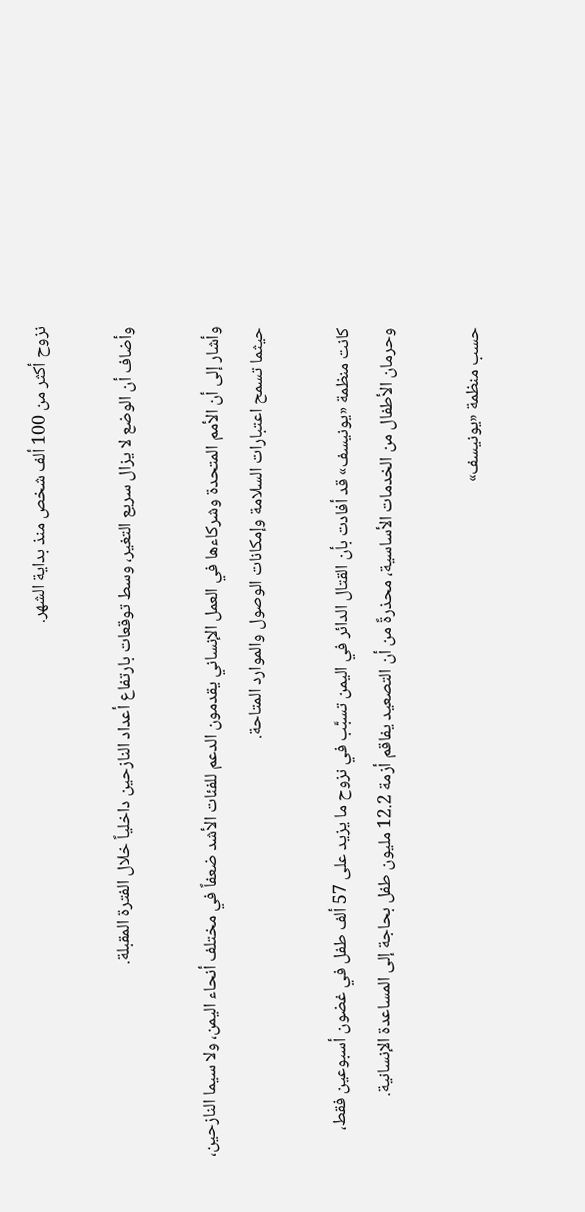نزوح أكثر من 100 ألف شخص منذ بداية الشهر.

وأضاف أن الوضع لا يزال سريع التغير، وسط توقعات بارتفاع أعداد النازحين داخلياً خلال الفترة المقبلة.

وأشار إلى أن الأمم المتحدة وشركاءها في العمل الإنساني يقدمون الدعم للفئات الأشد ضعفاً في مختلف أنحاء اليمن، ولا سيما النازحين، حيثما تسمح اعتبارات السلامة وإمكانات الوصول والموارد المتاحة.

كانت منظمة «يونيسف» قد أفادت بأن القتال الدائر في اليمن تسبَّب في نزوح ما يزيد على 57 ألف طفل في غضون أسبوعين فقط، وحرمان الأطفال من الخدمات الأساسية، محذرةً من أن التصعيد يفاقم أزمة 12.2 مليون طفل بحاجة إلى المساعدة الإنسانية.

حسب منظمة «يونيسف»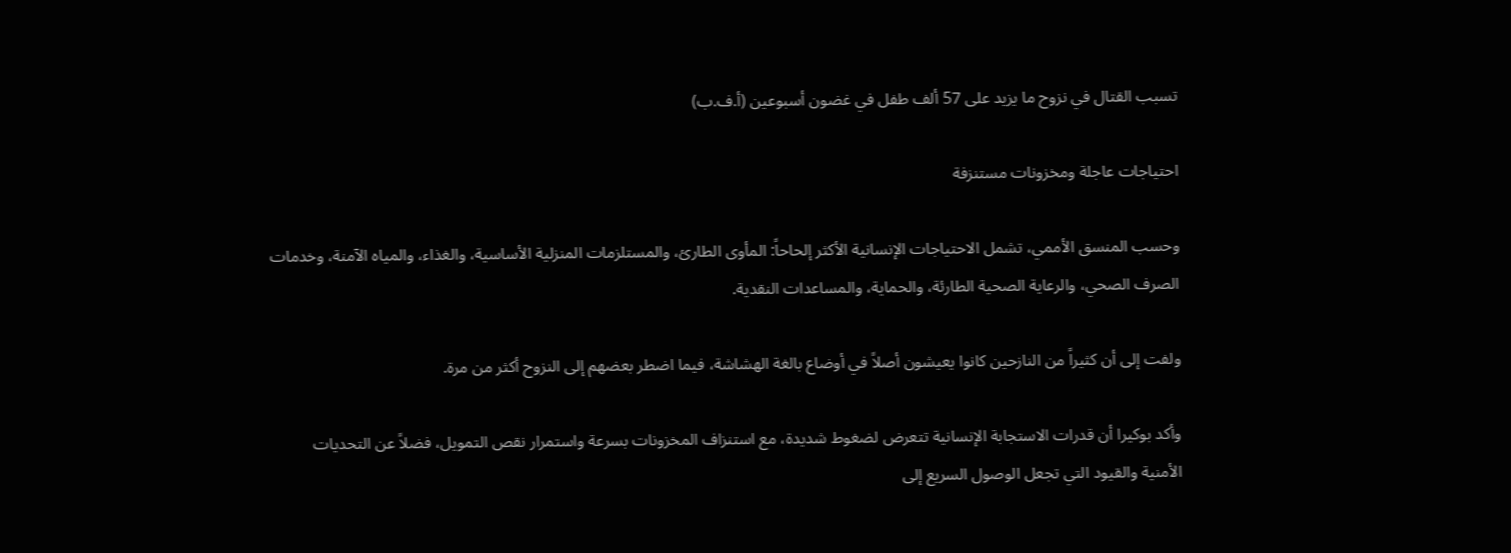تسبب القتال في نزوح ما يزيد على 57 ألف طفل في غضون أسبوعين (أ.ف.ب)

احتياجات عاجلة ومخزونات مستنزفة

وحسب المنسق الأممي، تشمل الاحتياجات الإنسانية الأكثر إلحاحاً: المأوى الطارئ، والمستلزمات المنزلية الأساسية، والغذاء، والمياه الآمنة، وخدمات الصرف الصحي، والرعاية الصحية الطارئة، والحماية، والمساعدات النقدية.

ولفت إلى أن كثيراً من النازحين كانوا يعيشون أصلاً في أوضاع بالغة الهشاشة، فيما اضطر بعضهم إلى النزوح أكثر من مرة.

وأكد بوكيرا أن قدرات الاستجابة الإنسانية تتعرض لضغوط شديدة، مع استنزاف المخزونات بسرعة واستمرار نقص التمويل، فضلاً عن التحديات الأمنية والقيود التي تجعل الوصول السريع إلى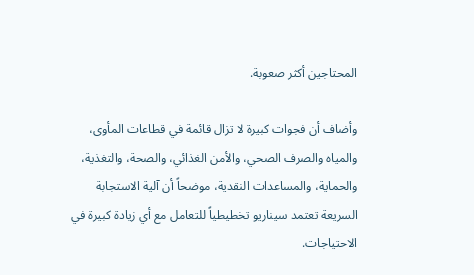المحتاجين أكثر صعوبة.

وأضاف أن فجوات كبيرة لا تزال قائمة في قطاعات المأوى، والمياه والصرف الصحي، والأمن الغذائي، والصحة، والتغذية، والحماية، والمساعدات النقدية، موضحاً أن آلية الاستجابة السريعة تعتمد سيناريو تخطيطياً للتعامل مع أي زيادة كبيرة في الاحتياجات.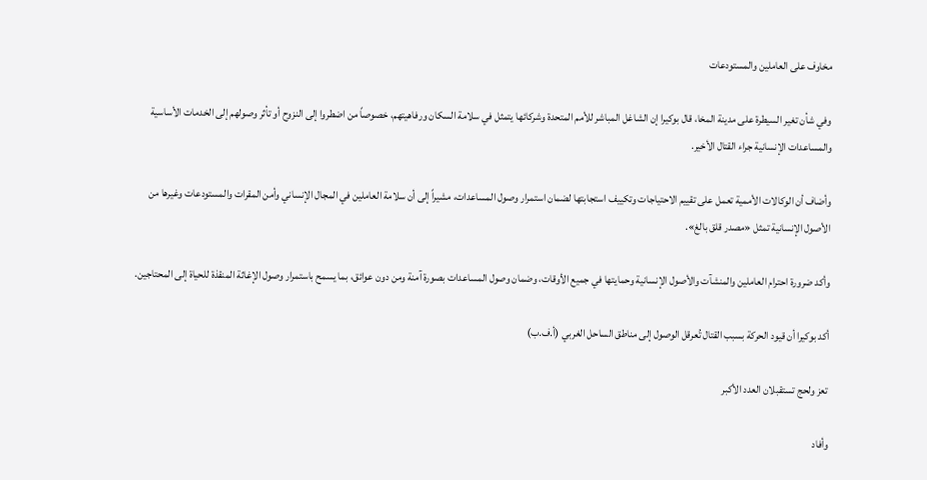مخاوف على العاملين والمستودعات

وفي شأن تغير السيطرة على مدينة المخا، قال بوكيرا إن الشاغل المباشر للأمم المتحدة وشركائها يتمثل في سلامة السكان ورفاهيتهم، خصوصاً من اضطروا إلى النزوح أو تأثر وصولهم إلى الخدمات الأساسية والمساعدات الإنسانية جراء القتال الأخير.

وأضاف أن الوكالات الأممية تعمل على تقييم الاحتياجات وتكييف استجابتها لضمان استمرار وصول المساعدات، مشيراً إلى أن سلامة العاملين في المجال الإنساني وأمن المقرات والمستودعات وغيرها من الأصول الإنسانية تمثل «مصدر قلق بالغ».

وأكد ضرورة احترام العاملين والمنشآت والأصول الإنسانية وحمايتها في جميع الأوقات، وضمان وصول المساعدات بصورة آمنة ومن دون عوائق، بما يسمح باستمرار وصول الإغاثة المنقذة للحياة إلى المحتاجين.

أكد بوكيرا أن قيود الحركة بسبب القتال تُعرقل الوصول إلى مناطق الساحل الغربي (أ.ف.ب)

تعز ولحج تستقبلان العدد الأكبر

وأفاد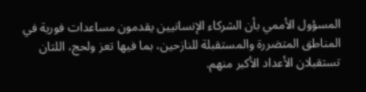المسؤول الأممي بأن الشركاء الإنسانيين يقدمون مساعدات فورية في المناطق المتضررة والمستقبلة للنازحين، بما فيها تعز ولحج، اللتان تستقبلان الأعداد الأكبر منهم.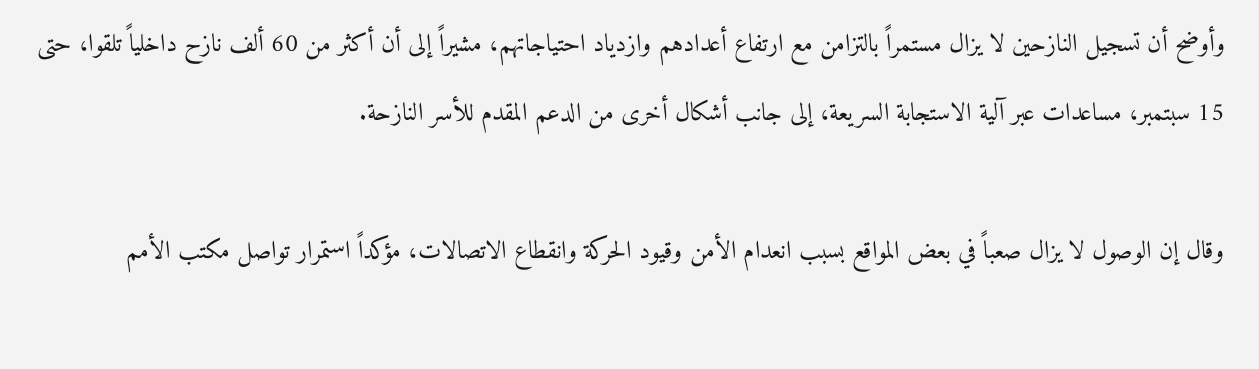وأوضح أن تسجيل النازحين لا يزال مستمراً بالتزامن مع ارتفاع أعدادهم وازدياد احتياجاتهم، مشيراً إلى أن أكثر من 60 ألف نازح داخلياً تلقوا، حتى 15 سبتمبر، مساعدات عبر آلية الاستجابة السريعة، إلى جانب أشكال أخرى من الدعم المقدم للأسر النازحة.

وقال إن الوصول لا يزال صعباً في بعض المواقع بسبب انعدام الأمن وقيود الحركة وانقطاع الاتصالات، مؤكداً استمرار تواصل مكتب الأمم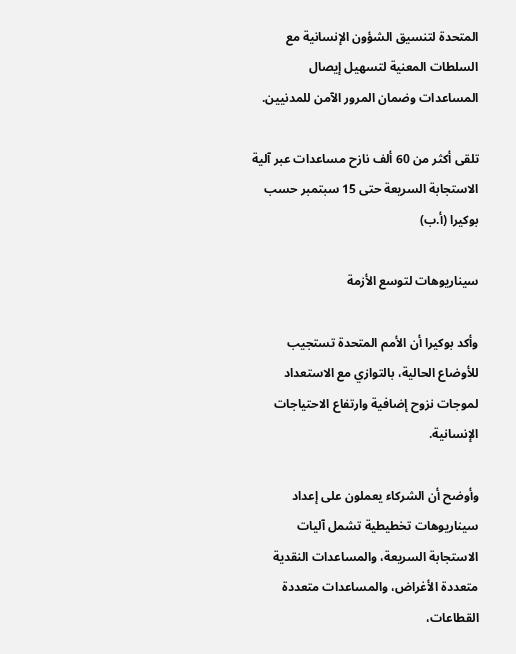المتحدة لتنسيق الشؤون الإنسانية مع السلطات المعنية لتسهيل إيصال المساعدات وضمان المرور الآمن للمدنيين.

تلقى أكثر من 60 ألف نازح مساعدات عبر آلية الاستجابة السريعة حتى 15 سبتمبر حسب بوكيرا (أ.ب)

سيناريوهات لتوسع الأزمة

وأكد بوكيرا أن الأمم المتحدة تستجيب للأوضاع الحالية، بالتوازي مع الاستعداد لموجات نزوح إضافية وارتفاع الاحتياجات الإنسانية.

وأوضح أن الشركاء يعملون على إعداد سيناريوهات تخطيطية تشمل آليات الاستجابة السريعة، والمساعدات النقدية متعددة الأغراض، والمساعدات متعددة القطاعات،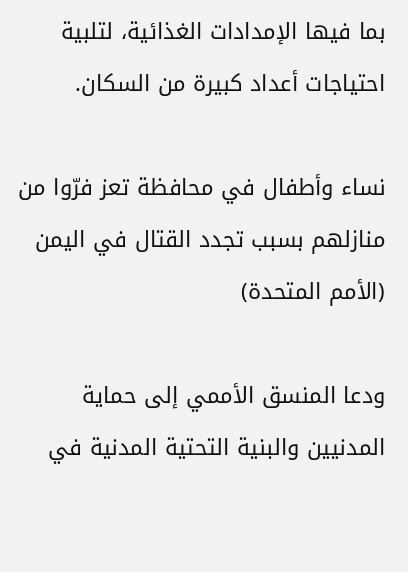بما فيها الإمدادات الغذائية، لتلبية احتياجات أعداد كبيرة من السكان.

نساء وأطفال في محافظة تعز فرّوا من منازلهم بسبب تجدد القتال في اليمن (الأمم المتحدة)

ودعا المنسق الأممي إلى حماية المدنيين والبنية التحتية المدنية في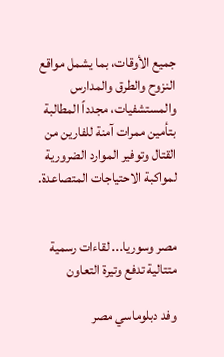جميع الأوقات، بما يشمل مواقع النزوح والطرق والمدارس والمستشفيات، مجدداً المطالبة بتأمين ممرات آمنة للفارين من القتال وتوفير الموارد الضرورية لمواكبة الاحتياجات المتصاعدة.


مصر وسوريا... لقاءات رسمية متتالية تدفع وتيرة التعاون

وفد دبلوماسي مصر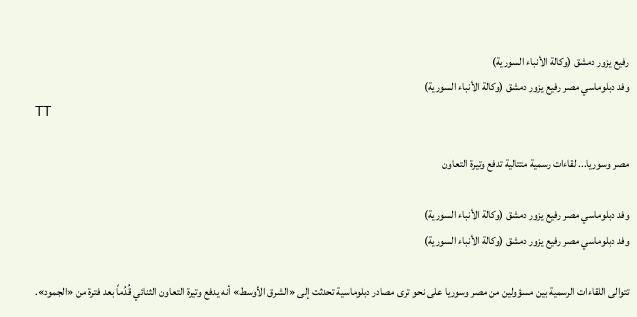رفيع يزور دمشق (وكالة الأنباء السورية)
وفد دبلوماسي مصر رفيع يزور دمشق (وكالة الأنباء السورية)
TT

مصر وسوريا... لقاءات رسمية متتالية تدفع وتيرة التعاون

وفد دبلوماسي مصر رفيع يزور دمشق (وكالة الأنباء السورية)
وفد دبلوماسي مصر رفيع يزور دمشق (وكالة الأنباء السورية)

تتوالى اللقاءات الرسمية بين مسؤولين من مصر وسوريا على نحو ترى مصادر دبلوماسية تحدثت إلى «الشرق الأوسط» أنه يدفع وتيرة التعاون الثنائي قُدُماً بعد فترة من «الجمود».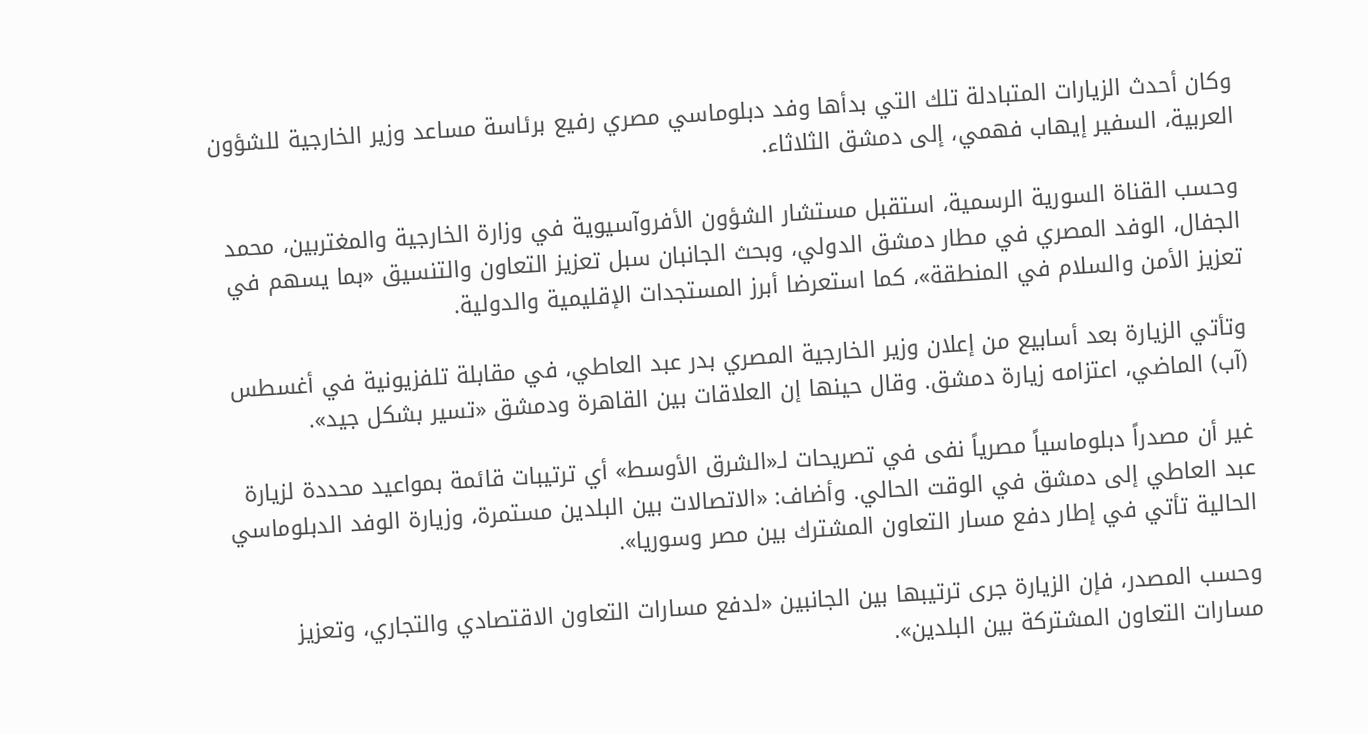وكان أحدث الزيارات المتبادلة تلك التي بدأها وفد دبلوماسي مصري رفيع برئاسة مساعد وزير الخارجية للشؤون العربية، السفير إيهاب فهمي، إلى دمشق الثلاثاء.

وحسب القناة السورية الرسمية، استقبل مستشار الشؤون الأفروآسيوية في وزارة الخارجية والمغتربين، محمد الجفال، الوفد المصري في مطار دمشق الدولي، وبحث الجانبان سبل تعزيز التعاون والتنسيق «بما يسهم في تعزيز الأمن والسلام في المنطقة»، كما استعرضا أبرز المستجدات الإقليمية والدولية.

وتأتي الزيارة بعد أسابيع من إعلان وزير الخارجية المصري بدر عبد العاطي، في مقابلة تلفزيونية في أغسطس (آب) الماضي، اعتزامه زيارة دمشق. وقال حينها إن العلاقات بين القاهرة ودمشق «تسير بشكل جيد».

غير أن مصدراً دبلوماسياً مصرياً نفى في تصريحات لـ«الشرق الأوسط» أي ترتيبات قائمة بمواعيد محددة لزيارة عبد العاطي إلى دمشق في الوقت الحالي. وأضاف: «الاتصالات بين البلدين مستمرة، وزيارة الوفد الدبلوماسي الحالية تأتي في إطار دفع مسار التعاون المشترك بين مصر وسوريا».

وحسب المصدر، فإن الزيارة جرى ترتيبها بين الجانبين «لدفع مسارات التعاون الاقتصادي والتجاري، وتعزيز مسارات التعاون المشتركة بين البلدين».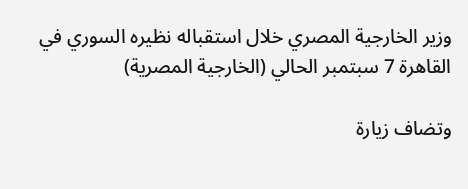وزير الخارجية المصري خلال استقباله نظيره السوري في القاهرة 7 سبتمبر الحالي (الخارجية المصرية)

وتضاف زيارة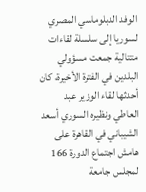الوفد الدبلوماسي المصري لسوريا إلى سلسلة لقاءات متتالية جمعت مسؤولي البلدين في الفترة الأخيرة، كان أحدثها لقاء الوزير عبد العاطي ونظيره السوري أسعد الشيباني في القاهرة على هامش اجتماع الدورة 166 لمجلس جامعة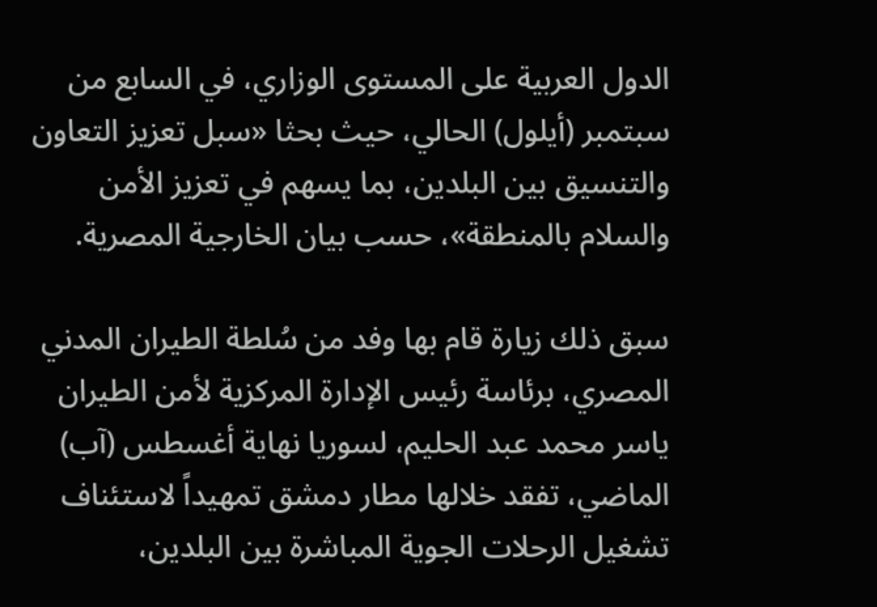الدول العربية على المستوى الوزاري، في السابع من سبتمبر (أيلول) الحالي، حيث بحثا «سبل تعزيز التعاون والتنسيق بين البلدين، بما يسهم في تعزيز الأمن والسلام بالمنطقة»، حسب بيان الخارجية المصرية.

سبق ذلك زيارة قام بها وفد من سُلطة الطيران المدني المصري، برئاسة رئيس الإدارة المركزية لأمن الطيران ياسر محمد عبد الحليم، لسوريا نهاية أغسطس (آب) الماضي، تفقد خلالها مطار دمشق تمهيداً لاستئناف تشغيل الرحلات الجوية المباشرة بين البلدين،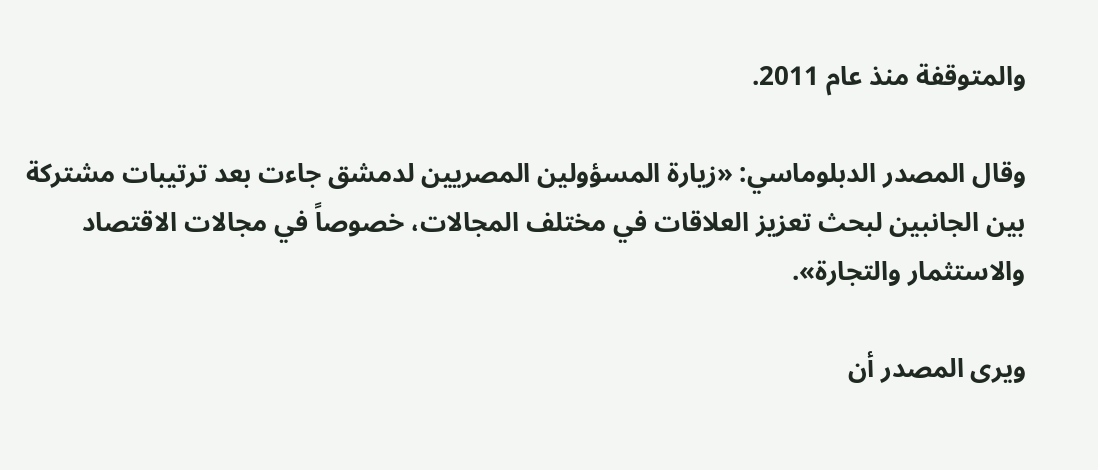والمتوقفة منذ عام 2011.

وقال المصدر الدبلوماسي: «زيارة المسؤولين المصريين لدمشق جاءت بعد ترتيبات مشتركة بين الجانبين لبحث تعزيز العلاقات في مختلف المجالات، خصوصاً في مجالات الاقتصاد والاستثمار والتجارة».

ويرى المصدر أن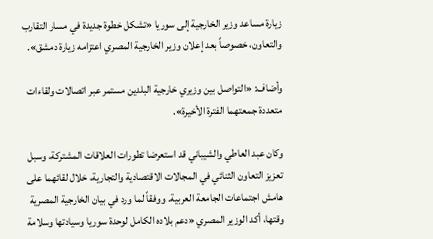زيارة مساعد وزير الخارجية إلى سوريا «تشكل خطوة جديدة في مسار التقارب والتعاون، خصوصاً بعد إعلان وزير الخارجية المصري اعتزامه زيارة دمشق».

وأضاف: «التواصل بين وزيري خارجية البلدين مستمر عبر اتصالات ولقاءات متعددة جمعتهما الفترة الأخيرة».

وكان عبد العاطي والشيباني قد استعرضا تطورات العلاقات المشتركة، وسبل تعزيز التعاون الثنائي في المجالات الاقتصادية والتجارية، خلال لقائهما على هامش اجتماعات الجامعة العربية. ووفقاً لما ورد في بيان الخارجية المصرية وقتها، أكد الوزير المصري «دعم بلاده الكامل لوحدة سوريا وسيادتها وسلامة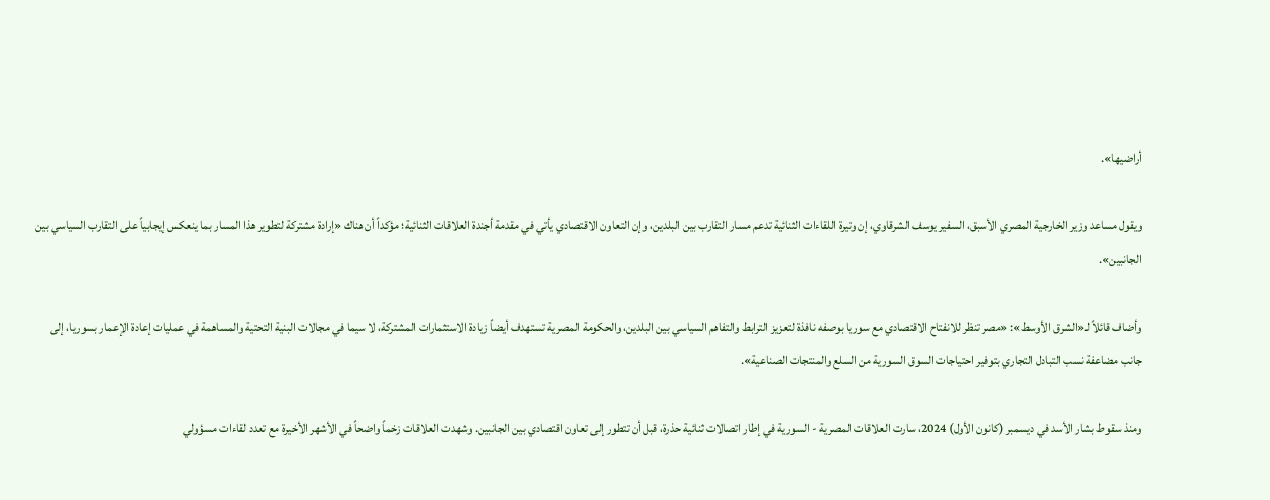أراضيها».

ويقول مساعد وزير الخارجية المصري الأسبق، السفير يوسف الشرقاوي، إن وتيرة اللقاءات الثنائية تدعم مسار التقارب بين البلدين، وإن التعاون الاقتصادي يأتي في مقدمة أجندة العلاقات الثنائية؛ مؤكداً أن هناك «إرادة مشتركة لتطوير هذا المسار بما ينعكس إيجابياً على التقارب السياسي بين الجانبين».

وأضاف قائلاً لـ«الشرق الأوسط»: «مصر تنظر للانفتاح الاقتصادي مع سوريا بوصفه نافذة لتعزيز الترابط والتفاهم السياسي بين البلدين، والحكومة المصرية تستهدف أيضاً زيادة الاستثمارات المشتركة، لا سيما في مجالات البنية التحتية والمساهمة في عمليات إعادة الإعمار بسوريا، إلى جانب مضاعفة نسب التبادل التجاري بتوفير احتياجات السوق السورية من السلع والمنتجات الصناعية».

ومنذ سقوط بشار الأسد في ديسمبر (كانون الأول) 2024، سارت العلاقات المصرية - السورية في إطار اتصالات ثنائية حذرة، قبل أن تتطور إلى تعاون اقتصادي بين الجانبين. وشهدت العلاقات زخماً واضحاً في الأشهر الأخيرة مع تعدد لقاءات مسؤولي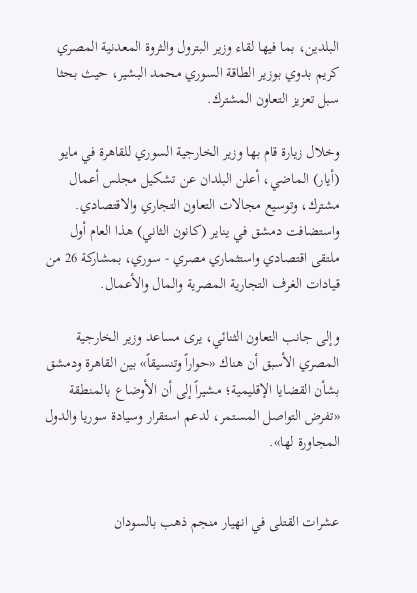البلدين، بما فيها لقاء وزير البترول والثروة المعدنية المصري كريم بدوي بوزير الطاقة السوري محمد البشير، حيث بحثا سبل تعزيز التعاون المشترك.

وخلال زيارة قام بها وزير الخارجية السوري للقاهرة في مايو (أيار) الماضي، أعلن البلدان عن تشكيل مجلس أعمال مشترك، وتوسيع مجالات التعاون التجاري والاقتصادي. واستضافت دمشق في يناير (كانون الثاني) هذا العام أول ملتقى اقتصادي واستثماري مصري - سوري، بمشاركة 26 من قيادات الغرف التجارية المصرية والمال والأعمال.

وإلى جانب التعاون الثنائي، يرى مساعد وزير الخارجية المصري الأسبق أن هناك «حواراً وتنسيقاً» بين القاهرة ودمشق بشأن القضايا الإقليمية؛ مشيراً إلى أن الأوضاع بالمنطقة «تفرض التواصل المستمر، لدعم استقرار وسيادة سوريا والدول المجاورة لها».


عشرات القتلى في انهيار منجم ذهب بالسودان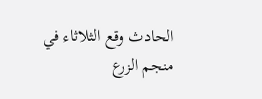الحادث وقع الثلاثاء في منجم الزرع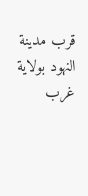قرب مدينة النهود بولاية غرب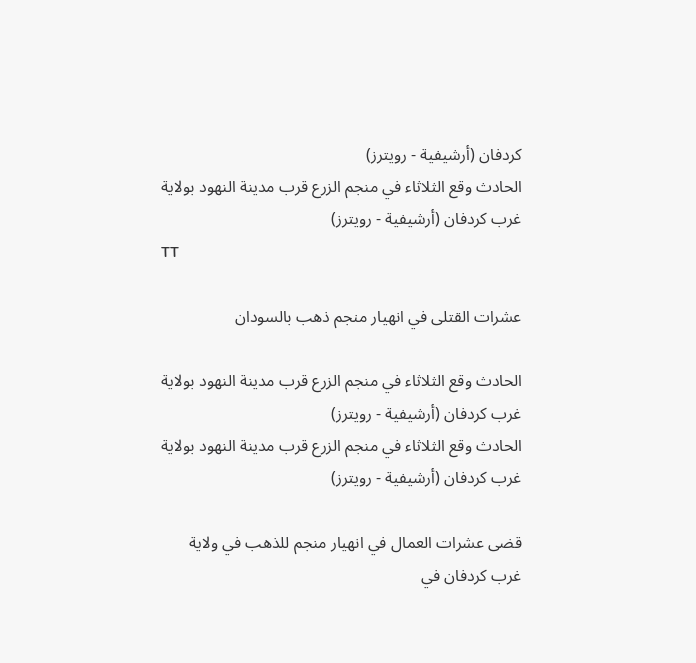كردفان (أرشيفية - رويترز)
الحادث وقع الثلاثاء في منجم الزرع قرب مدينة النهود بولاية غرب كردفان (أرشيفية - رويترز)
TT

عشرات القتلى في انهيار منجم ذهب بالسودان

الحادث وقع الثلاثاء في منجم الزرع قرب مدينة النهود بولاية غرب كردفان (أرشيفية - رويترز)
الحادث وقع الثلاثاء في منجم الزرع قرب مدينة النهود بولاية غرب كردفان (أرشيفية - رويترز)

قضى عشرات العمال في انهيار منجم للذهب في ولاية غرب كردفان في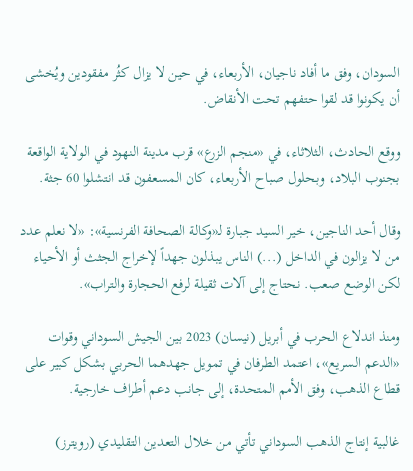السودان، وفق ما أفاد ناجيان، الأربعاء، في حين لا يزال كثُر مفقودين ويُخشى أن يكونوا قد لقوا حتفهم تحت الأنقاض.

ووقع الحادث، الثلاثاء، في «منجم الزرع» قرب مدينة النهود في الولاية الواقعة بجنوب البلاد، وبحلول صباح الأربعاء، كان المسعفون قد انتشلوا 60 جثة.

وقال أحد الناجين، خير السيد جبارة لـ«وكالة الصحافة الفرنسية»: «لا نعلم عدد من لا يزالون في الداخل (...) الناس يبذلون جهداً لإخراج الجثث أو الأحياء لكن الوضع صعب. نحتاج إلى آلات ثقيلة لرفع الحجارة والتراب».

ومنذ اندلاع الحرب في أبريل (نيسان) 2023 بين الجيش السوداني وقوات «الدعم السريع»، اعتمد الطرفان في تمويل جهدهما الحربي بشكل كبير على قطاع الذهب، وفق الأمم المتحدة، إلى جانب دعم أطراف خارجية.

غالبية إنتاج الذهب السوداني تأتي من خلال التعدين التقليدي (رويترز)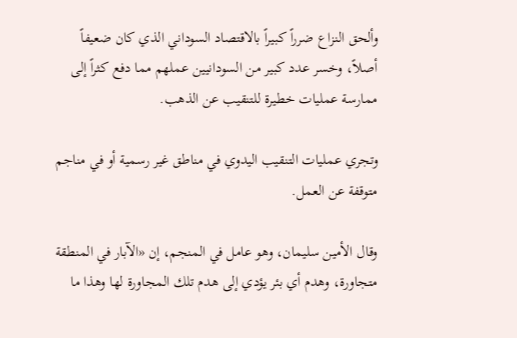وألحق النزاع ضرراً كبيراً بالاقتصاد السوداني الذي كان ضعيفاً أصلاً، وخسر عدد كبير من السودانيين عملهم مما دفع كثراً إلى ممارسة عمليات خطيرة للتنقيب عن الذهب.

وتجري عمليات التنقيب اليدوي في مناطق غير رسمية أو في مناجم متوقفة عن العمل.

وقال الأمين سليمان، وهو عامل في المنجم، إن «الآبار في المنطقة متجاورة، وهدم أي بئر يؤدي إلى هدم تلك المجاورة لها وهذا ما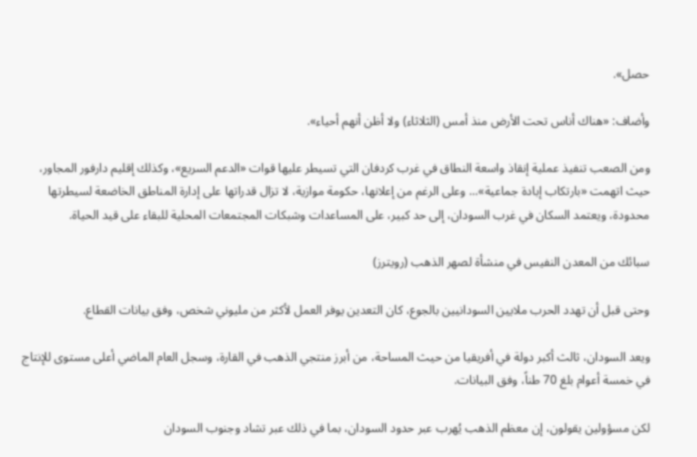حصل».

وأضاف: «هناك أناس تحت الأرض منذ أمس (الثلاثاء) ولا أظن أنهم أحياء».

ومن الصعب تنفيذ عملية إنقاذ واسعة النطاق في غرب كردفان التي تسيطر عليها قوات «الدعم السريع»، وكذلك إقليم دارفور المجاور، حيث اتهمت «بارتكاب إبادة جماعية»... وعلى الرغم من إعلانها، حكومة موازية، لا تزال قدراتها على إدارة المناطق الخاضعة لسيطرتها محدودة، ويعتمد السكان في غرب السودان، إلى حد كبير، على المساعدات وشبكات المجتمعات المحلية للبقاء على قيد الحياة.

سبائك من المعدن النفيس في منشأة لصهر الذهب (رويترز)

وحتى قبل أن تهدد الحرب ملايين السودانيين بالجوع، كان التعدين يوفر العمل لأكثر من مليوني شخص، وفق بيانات القطاع.

ويعد السودان، ثالث أكبر دولة في أفريقيا من حيث المساحة، من أبرز منتجي الذهب في القارة، وسجل العام الماضي أعلى مستوى للإنتاج في خمسة أعوام بلغ 70 طناً، وفق البيانات.

لكن مسؤولين يقولون، إن معظم الذهب يُهرب عبر حدود السودان، بما في ذلك عبر تشاد وجنوب السودان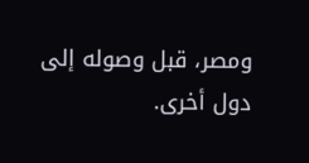ومصر، قبل وصوله إلى دول أخرى.